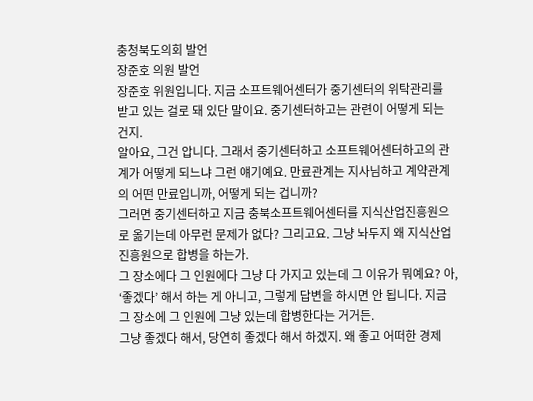충청북도의회 발언
장준호 의원 발언
장준호 위원입니다. 지금 소프트웨어센터가 중기센터의 위탁관리를 받고 있는 걸로 돼 있단 말이요. 중기센터하고는 관련이 어떻게 되는 건지.
알아요, 그건 압니다. 그래서 중기센터하고 소프트웨어센터하고의 관계가 어떻게 되느냐 그런 얘기예요. 만료관계는 지사님하고 계약관계의 어떤 만료입니까, 어떻게 되는 겁니까?
그러면 중기센터하고 지금 충북소프트웨어센터를 지식산업진흥원으로 옮기는데 아무런 문제가 없다? 그리고요. 그냥 놔두지 왜 지식산업진흥원으로 합병을 하는가.
그 장소에다 그 인원에다 그냥 다 가지고 있는데 그 이유가 뭐예요? 아, ‘좋겠다’ 해서 하는 게 아니고, 그렇게 답변을 하시면 안 됩니다. 지금 그 장소에 그 인원에 그냥 있는데 합병한다는 거거든.
그냥 좋겠다 해서, 당연히 좋겠다 해서 하겠지. 왜 좋고 어떠한 경제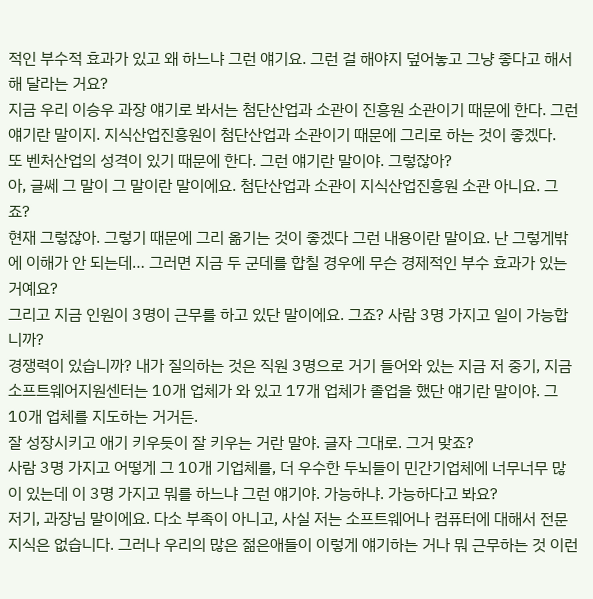적인 부수적 효과가 있고 왜 하느냐 그런 얘기요. 그런 걸 해야지 덮어놓고 그냥 좋다고 해서 해 달라는 거요?
지금 우리 이승우 과장 얘기로 봐서는 첨단산업과 소관이 진흥원 소관이기 때문에 한다. 그런 얘기란 말이지. 지식산업진흥원이 첨단산업과 소관이기 때문에 그리로 하는 것이 좋겠다.
또 벤처산업의 성격이 있기 때문에 한다. 그런 얘기란 말이야. 그렇잖아?
아, 글쎄 그 말이 그 말이란 말이에요. 첨단산업과 소관이 지식산업진흥원 소관 아니요. 그죠?
현재 그렇잖아. 그렇기 때문에 그리 옮기는 것이 좋겠다 그런 내용이란 말이요. 난 그렇게밖에 이해가 안 되는데… 그러면 지금 두 군데를 합칠 경우에 무슨 경제적인 부수 효과가 있는 거예요?
그리고 지금 인원이 3명이 근무를 하고 있단 말이에요. 그죠? 사람 3명 가지고 일이 가능합니까?
경쟁력이 있습니까? 내가 질의하는 것은 직원 3명으로 거기 들어와 있는 지금 저 중기, 지금 소프트웨어지원센터는 10개 업체가 와 있고 17개 업체가 졸업을 했단 얘기란 말이야. 그 10개 업체를 지도하는 거거든.
잘 성장시키고 애기 키우듯이 잘 키우는 거란 말야. 글자 그대로. 그거 맞죠?
사람 3명 가지고 어떻게 그 10개 기업체를, 더 우수한 두뇌들이 민간기업체에 너무너무 많이 있는데 이 3명 가지고 뭐를 하느냐 그런 얘기야. 가능하냐. 가능하다고 봐요?
저기, 과장님 말이에요. 다소 부족이 아니고, 사실 저는 소프트웨어나 컴퓨터에 대해서 전문지식은 없습니다. 그러나 우리의 많은 젊은애들이 이렇게 얘기하는 거나 뭐 근무하는 것 이런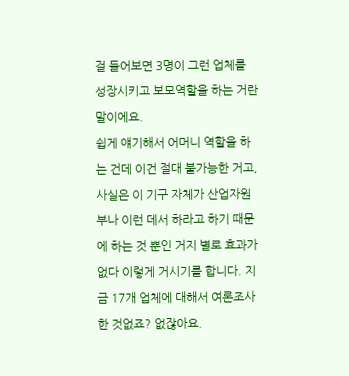걸 들어보면 3명이 그런 업체를 성장시키고 보모역할을 하는 거란 말이에요.
쉽게 얘기해서 어머니 역할을 하는 건데 이건 절대 불가능한 거고, 사실은 이 기구 자체가 산업자원부나 이런 데서 하라고 하기 때문에 하는 것 뿐인 거지 별로 효과가 없다 이렇게 거시기를 합니다. 지금 17개 업체에 대해서 여론조사한 것없죠? 없잖아요.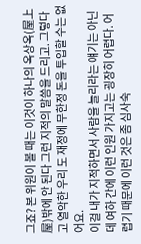그죠? 본 위원이 볼 때는 이것이 하나의 옥상옥(屋上屋)밖에 안 된다 그런 지적의 말씀을 드리고. 그렇다고 열악한 우리 도 재정에 무한정 돈을 투입할 수는 없어요.
이걸 내가 지적하면서 사람을 늘리라는 얘기는 아닌데 여하 간에 이런 인원 가지고는 굉장히 어렵다. 어렵기 때문에 이런 것은 좀 심사숙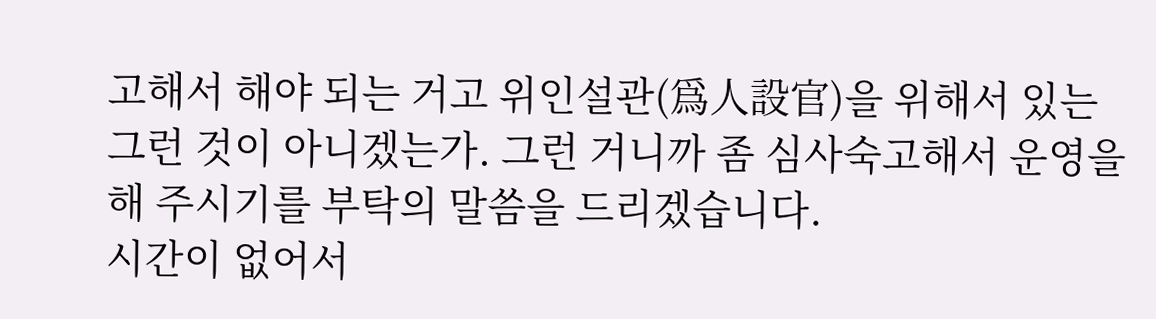고해서 해야 되는 거고 위인설관(爲人設官)을 위해서 있는 그런 것이 아니겠는가. 그런 거니까 좀 심사숙고해서 운영을 해 주시기를 부탁의 말씀을 드리겠습니다.
시간이 없어서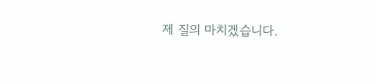제 질의 마치겠습니다.